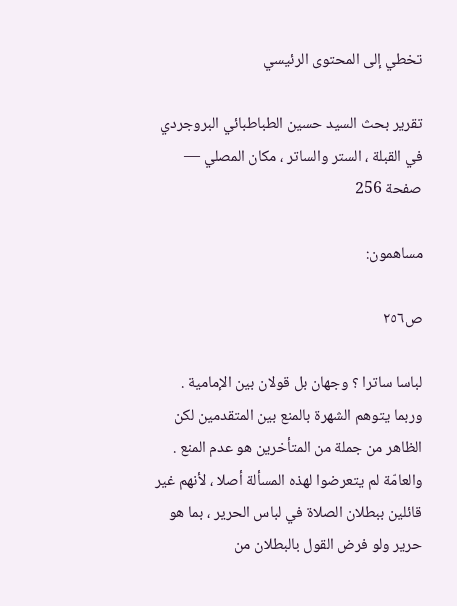تخطي إلى المحتوى الرئيسي

تقرير بحث السيد حسين الطباطبائي البروجردي في القبلة ، الستر والساتر ، مكان المصلي — صفحة 256

مساهمون:

ص٢٥٦

لباسا ساترا ؟ وجهان بل قولان بين الإمامية . وربما يتوهم الشهرة بالمنع بين المتقدمين لكن الظاهر من جملة من المتأخرين هو عدم المنع . والعامّة لم يتعرضوا لهذه المسألة أصلا ، لأنهم غير قائلين ببطلان الصلاة في لباس الحرير ، بما هو حرير ولو فرض القول بالبطلان من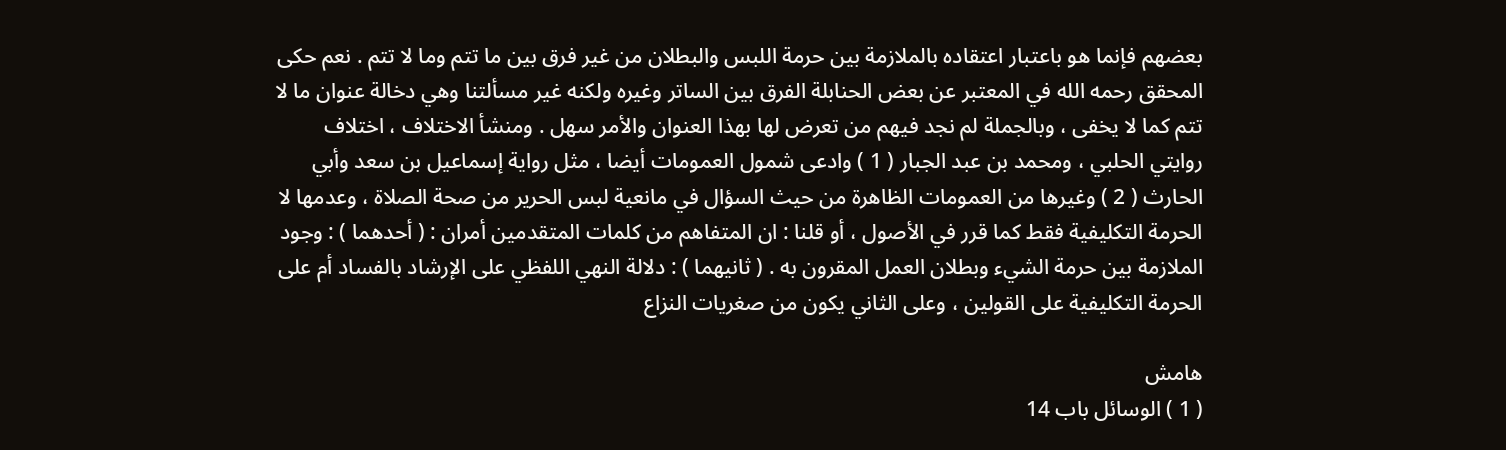بعضهم فإنما هو باعتبار اعتقاده بالملازمة بين حرمة اللبس والبطلان من غير فرق بين ما تتم وما لا تتم . نعم حكى المحقق رحمه الله في المعتبر عن بعض الحنابلة الفرق بين الساتر وغيره ولكنه غير مسألتنا وهي دخالة عنوان ما لا تتم كما لا يخفى ، وبالجملة لم نجد فيهم من تعرض لها بهذا العنوان والأمر سهل . ومنشأ الاختلاف ، اختلاف روايتي الحلبي ، ومحمد بن عبد الجبار ( 1 ) وادعى شمول العمومات أيضا ، مثل رواية إسماعيل بن سعد وأبي الحارث ( 2 ) وغيرها من العمومات الظاهرة من حيث السؤال في مانعية لبس الحرير من صحة الصلاة ، وعدمها لا الحرمة التكليفية فقط كما قرر في الأصول ، أو قلنا : ان المتفاهم من كلمات المتقدمين أمران : ( أحدهما ) : وجود الملازمة بين حرمة الشيء وبطلان العمل المقرون به . ( ثانيهما ) : دلالة النهي اللفظي على الإرشاد بالفساد أم على الحرمة التكليفية على القولين ، وعلى الثاني يكون من صغريات النزاع

هامش
( 1 ) الوسائل باب 14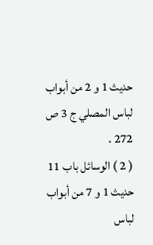حديث 1 و 2 من أبواب لباس المصلي ج 3 ص 272 .
( 2 ) الوسائل باب 11 حديث 1 و 7 من أبواب لباس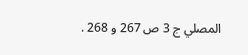المصلي ج 3 ص 267 و 268 .